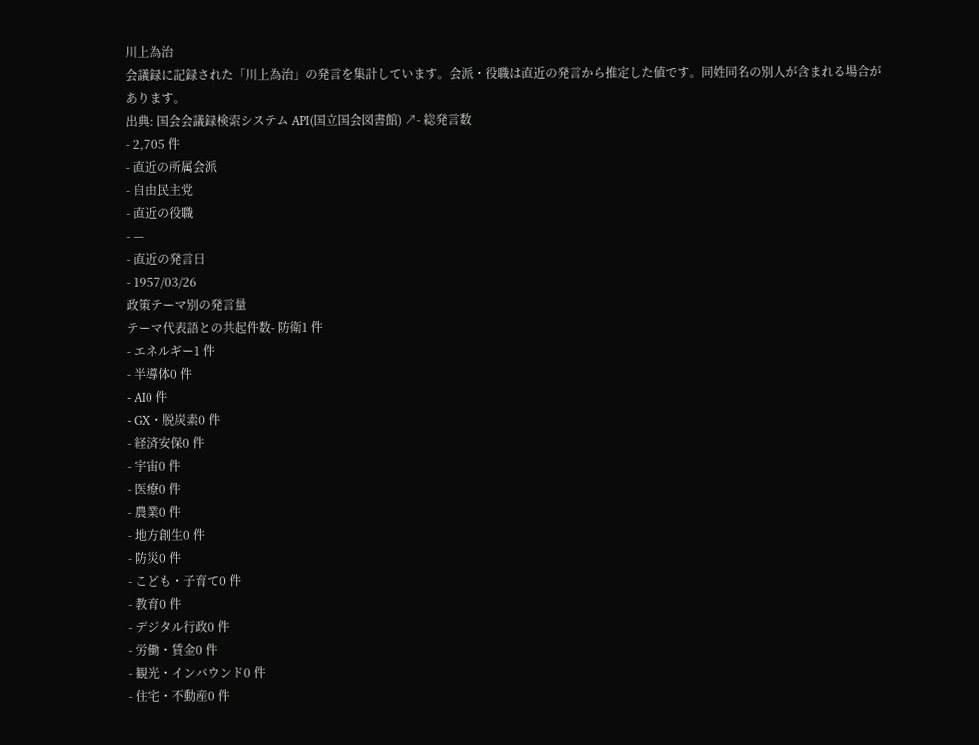川上為治
会議録に記録された「川上為治」の発言を集計しています。会派・役職は直近の発言から推定した値です。同姓同名の別人が含まれる場合があります。
出典: 国会会議録検索システム API(国立国会図書館) ↗- 総発言数
- 2,705 件
- 直近の所属会派
- 自由民主党
- 直近の役職
- —
- 直近の発言日
- 1957/03/26
政策テーマ別の発言量
テーマ代表語との共起件数- 防衛1 件
- エネルギー1 件
- 半導体0 件
- AI0 件
- GX・脱炭素0 件
- 経済安保0 件
- 宇宙0 件
- 医療0 件
- 農業0 件
- 地方創生0 件
- 防災0 件
- こども・子育て0 件
- 教育0 件
- デジタル行政0 件
- 労働・賃金0 件
- 観光・インバウンド0 件
- 住宅・不動産0 件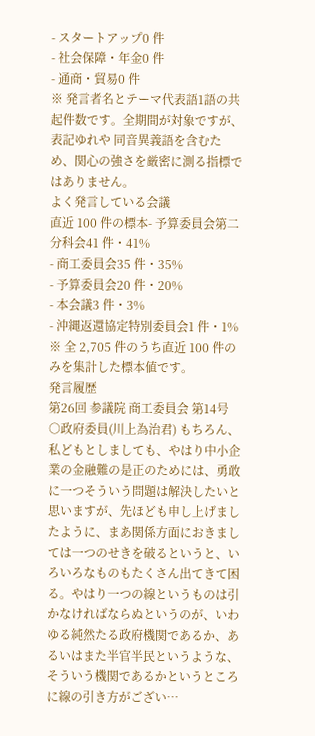- スタートアップ0 件
- 社会保障・年金0 件
- 通商・貿易0 件
※ 発言者名とテーマ代表語1語の共起件数です。全期間が対象ですが、表記ゆれや 同音異義語を含むため、関心の強さを厳密に測る指標ではありません。
よく発言している会議
直近 100 件の標本- 予算委員会第二分科会41 件・41%
- 商工委員会35 件・35%
- 予算委員会20 件・20%
- 本会議3 件・3%
- 沖縄返還協定特別委員会1 件・1%
※ 全 2,705 件のうち直近 100 件のみを集計した標本値です。
発言履歴
第26回 参議院 商工委員会 第14号
○政府委員(川上為治君) もちろん、私どもとしましても、やはり中小企業の金融難の是正のためには、勇敢に一つそういう問題は解決したいと思いますが、先ほども申し上げましたように、まあ関係方面におきましては一つのせきを破るというと、いろいろなものもたくさん出てきて困る。やはり一つの線というものは引かなければならぬというのが、いわゆる純然たる政府機関であるか、あるいはまた半官半民というような、そういう機関であるかというところに線の引き方がござい…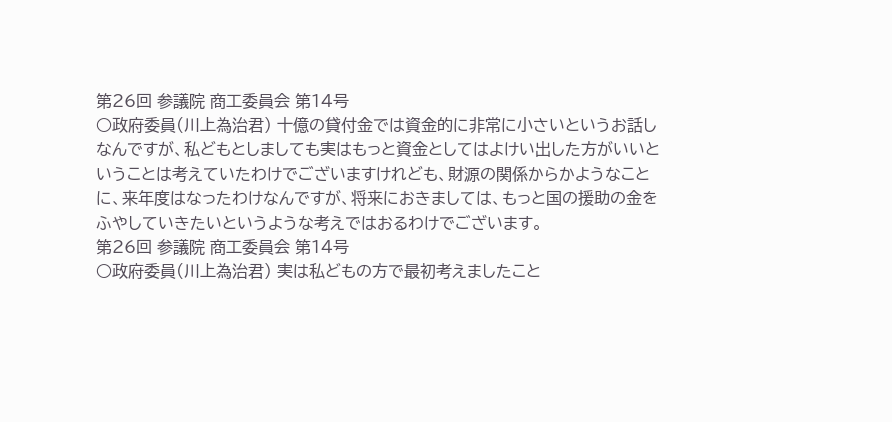第26回 参議院 商工委員会 第14号
○政府委員(川上為治君) 十億の貸付金では資金的に非常に小さいというお話しなんですが、私どもとしましても実はもっと資金としてはよけい出した方がいいということは考えていたわけでございますけれども、財源の関係からかようなことに、来年度はなったわけなんですが、将来におきましては、もっと国の援助の金をふやしていきたいというような考えではおるわけでございます。
第26回 参議院 商工委員会 第14号
○政府委員(川上為治君) 実は私どもの方で最初考えましたこと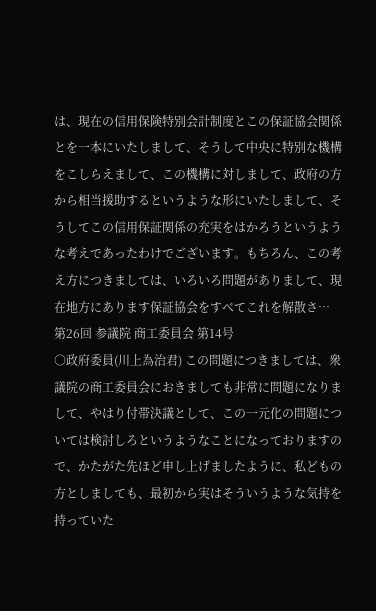は、現在の信用保険特別会計制度とこの保証協会関係とを一本にいたしまして、そうして中央に特別な機構をこしらえまして、この機構に対しまして、政府の方から相当援助するというような形にいたしまして、そうしてこの信用保証関係の充実をはかろうというような考えであったわけでございます。もちろん、この考え方につきましては、いろいろ問題がありまして、現在地方にあります保証協会をすべてこれを解散さ…
第26回 参議院 商工委員会 第14号
○政府委員(川上為治君) この問題につきましては、衆議院の商工委員会におきましても非常に問題になりまして、やはり付帯決議として、この一元化の問題については検討しろというようなことになっておりますので、かたがた先ほど申し上げましたように、私どもの方としましても、最初から実はそういうような気持を持っていた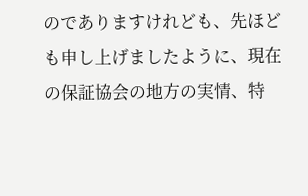のでありますけれども、先ほども申し上げましたように、現在の保証協会の地方の実情、特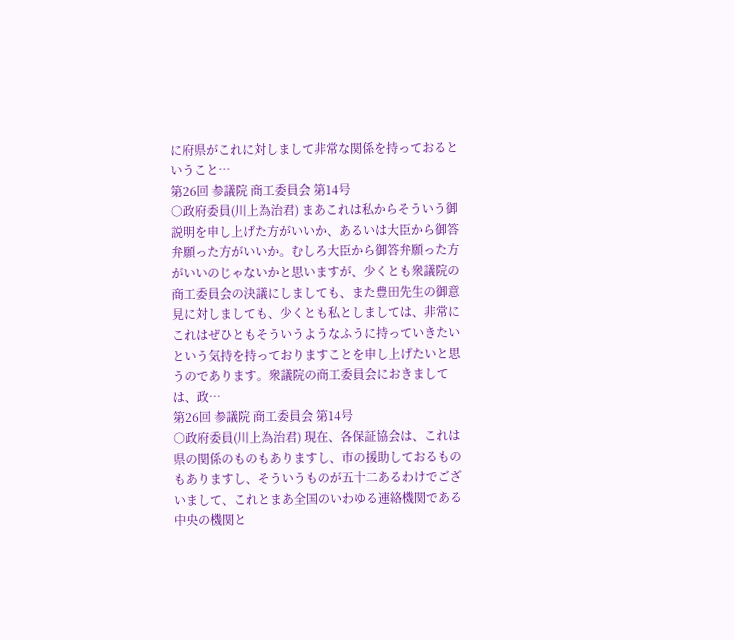に府県がこれに対しまして非常な関係を持っておるということ…
第26回 参議院 商工委員会 第14号
○政府委員(川上為治君) まあこれは私からそういう御説明を申し上げた方がいいか、あるいは大臣から御答弁願った方がいいか。むしろ大臣から御答弁願った方がいいのじゃないかと思いますが、少くとも衆議院の商工委員会の決議にしましても、また豊田先生の御意見に対しましても、少くとも私としましては、非常にこれはぜひともそういうようなふうに持っていきたいという気持を持っておりますことを申し上げたいと思うのであります。衆議院の商工委員会におきましては、政…
第26回 参議院 商工委員会 第14号
○政府委員(川上為治君) 現在、各保証協会は、これは県の関係のものもありますし、市の援助しておるものもありますし、そういうものが五十二あるわけでございまして、これとまあ全国のいわゆる連絡機関である中央の機関と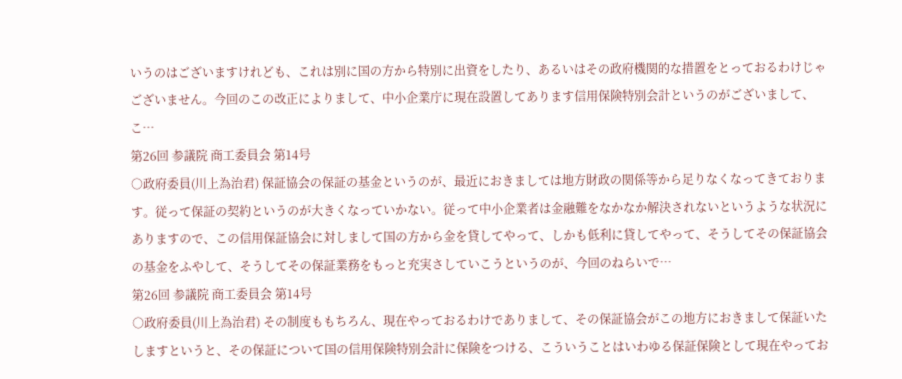いうのはございますけれども、これは別に国の方から特別に出資をしたり、あるいはその政府機関的な措置をとっておるわけじゃございません。今回のこの改正によりまして、中小企業庁に現在設置してあります信用保険特別会計というのがございまして、こ…
第26回 参議院 商工委員会 第14号
○政府委員(川上為治君) 保証協会の保証の基金というのが、最近におきましては地方財政の関係等から足りなくなってきております。従って保証の契約というのが大きくなっていかない。従って中小企業者は金融難をなかなか解決されないというような状況にありますので、この信用保証協会に対しまして国の方から金を貸してやって、しかも低利に貸してやって、そうしてその保証協会の基金をふやして、そうしてその保証業務をもっと充実さしていこうというのが、今回のねらいで…
第26回 参議院 商工委員会 第14号
○政府委員(川上為治君) その制度ももちろん、現在やっておるわけでありまして、その保証協会がこの地方におきまして保証いたしますというと、その保証について国の信用保険特別会計に保険をつける、こういうことはいわゆる保証保険として現在やってお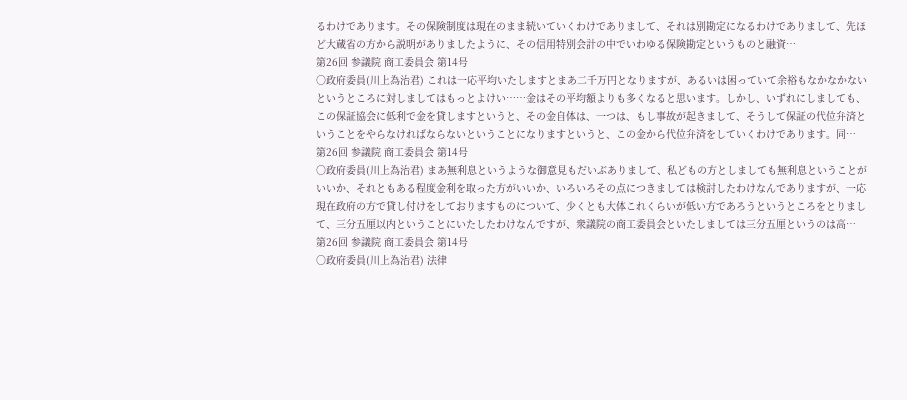るわけであります。その保険制度は現在のまま続いていくわけでありまして、それは別勘定になるわけでありまして、先ほど大蔵省の方から説明がありましたように、その信用特別会計の中でいわゆる保険勘定というものと融資…
第26回 参議院 商工委員会 第14号
○政府委員(川上為治君) これは一応平均いたしますとまあ二千万円となりますが、あるいは困っていて余裕もなかなかないというところに対しましてはもっとよけい……金はその平均額よりも多くなると思います。しかし、いずれにしましても、この保証協会に低利で金を貸しますというと、その金自体は、一つは、もし事故が起きまして、そうして保証の代位弁済ということをやらなければならないということになりますというと、この金から代位弁済をしていくわけであります。同…
第26回 参議院 商工委員会 第14号
○政府委員(川上為治君) まあ無利息というような御意見もだいぶありまして、私どもの方としましても無利息ということがいいか、それともある程度金利を取った方がいいか、いろいろその点につきましては検討したわけなんでありますが、一応現在政府の方で貸し付けをしておりますものについて、少くとも大体これくらいが低い方であろうというところをとりまして、三分五厘以内ということにいたしたわけなんですが、衆議院の商工委員会といたしましては三分五厘というのは高…
第26回 参議院 商工委員会 第14号
○政府委員(川上為治君) 法律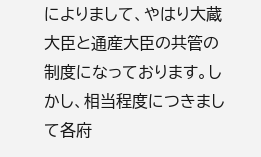によりまして、やはり大蔵大臣と通産大臣の共管の制度になっております。しかし、相当程度につきまして各府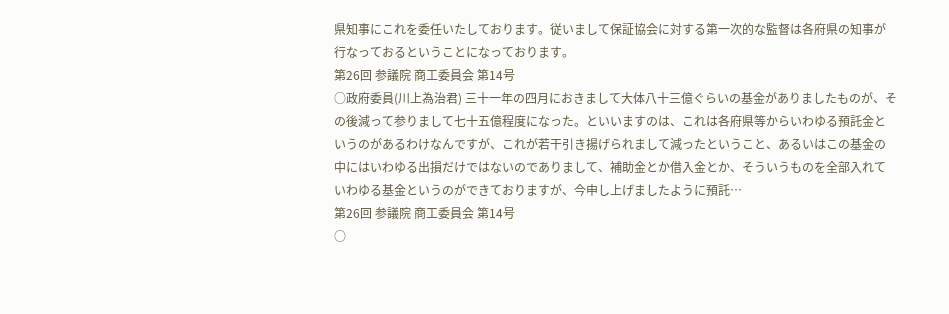県知事にこれを委任いたしております。従いまして保証協会に対する第一次的な監督は各府県の知事が行なっておるということになっております。
第26回 参議院 商工委員会 第14号
○政府委員(川上為治君) 三十一年の四月におきまして大体八十三億ぐらいの基金がありましたものが、その後減って参りまして七十五億程度になった。といいますのは、これは各府県等からいわゆる預託金というのがあるわけなんですが、これが若干引き揚げられまして減ったということ、あるいはこの基金の中にはいわゆる出損だけではないのでありまして、補助金とか借入金とか、そういうものを全部入れていわゆる基金というのができておりますが、今申し上げましたように預託…
第26回 参議院 商工委員会 第14号
○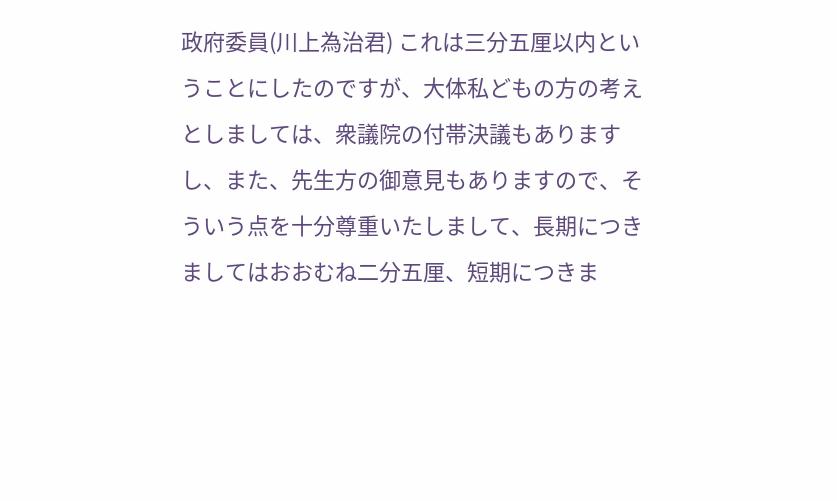政府委員(川上為治君) これは三分五厘以内ということにしたのですが、大体私どもの方の考えとしましては、衆議院の付帯決議もありますし、また、先生方の御意見もありますので、そういう点を十分尊重いたしまして、長期につきましてはおおむね二分五厘、短期につきま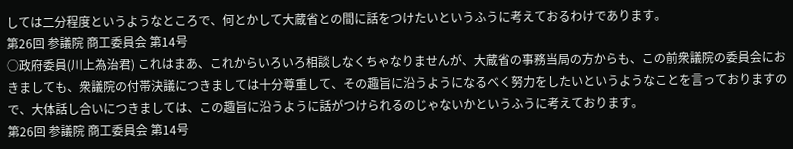しては二分程度というようなところで、何とかして大蔵省との間に話をつけたいというふうに考えておるわけであります。
第26回 参議院 商工委員会 第14号
○政府委員(川上為治君) これはまあ、これからいろいろ相談しなくちゃなりませんが、大蔵省の事務当局の方からも、この前衆議院の委員会におきましても、衆議院の付帯決議につきましては十分尊重して、その趣旨に沿うようになるべく努力をしたいというようなことを言っておりますので、大体話し合いにつきましては、この趣旨に沿うように話がつけられるのじゃないかというふうに考えております。
第26回 参議院 商工委員会 第14号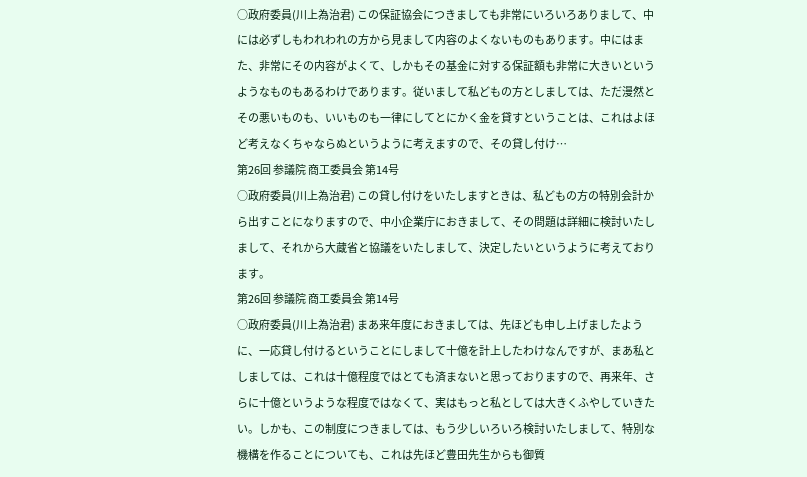○政府委員(川上為治君) この保証協会につきましても非常にいろいろありまして、中には必ずしもわれわれの方から見まして内容のよくないものもあります。中にはまた、非常にその内容がよくて、しかもその基金に対する保証額も非常に大きいというようなものもあるわけであります。従いまして私どもの方としましては、ただ漫然とその悪いものも、いいものも一律にしてとにかく金を貸すということは、これはよほど考えなくちゃならぬというように考えますので、その貸し付け…
第26回 参議院 商工委員会 第14号
○政府委員(川上為治君) この貸し付けをいたしますときは、私どもの方の特別会計から出すことになりますので、中小企業庁におきまして、その問題は詳細に検討いたしまして、それから大蔵省と協議をいたしまして、決定したいというように考えております。
第26回 参議院 商工委員会 第14号
○政府委員(川上為治君) まあ来年度におきましては、先ほども申し上げましたように、一応貸し付けるということにしまして十億を計上したわけなんですが、まあ私としましては、これは十億程度ではとても済まないと思っておりますので、再来年、さらに十億というような程度ではなくて、実はもっと私としては大きくふやしていきたい。しかも、この制度につきましては、もう少しいろいろ検討いたしまして、特別な機構を作ることについても、これは先ほど豊田先生からも御質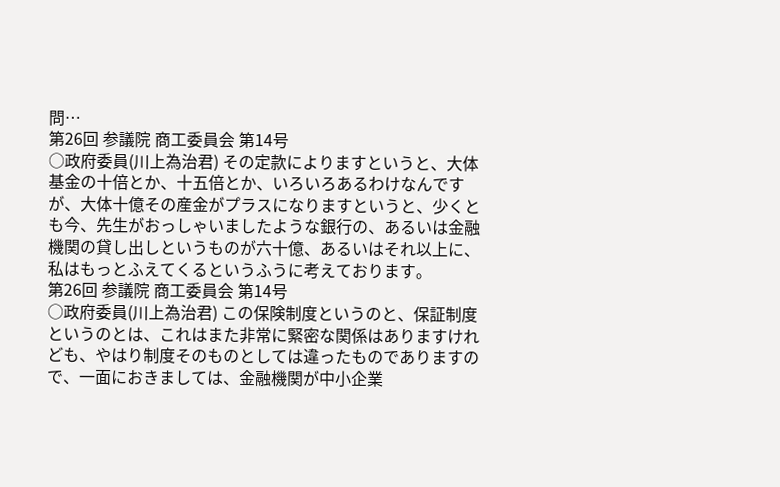問…
第26回 参議院 商工委員会 第14号
○政府委員(川上為治君) その定款によりますというと、大体基金の十倍とか、十五倍とか、いろいろあるわけなんですが、大体十億その産金がプラスになりますというと、少くとも今、先生がおっしゃいましたような銀行の、あるいは金融機関の貸し出しというものが六十億、あるいはそれ以上に、私はもっとふえてくるというふうに考えております。
第26回 参議院 商工委員会 第14号
○政府委員(川上為治君) この保険制度というのと、保証制度というのとは、これはまた非常に緊密な関係はありますけれども、やはり制度そのものとしては違ったものでありますので、一面におきましては、金融機関が中小企業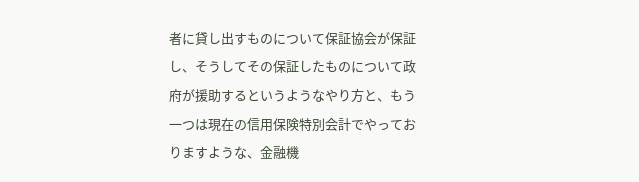者に貸し出すものについて保証協会が保証し、そうしてその保証したものについて政府が援助するというようなやり方と、もう一つは現在の信用保険特別会計でやっておりますような、金融機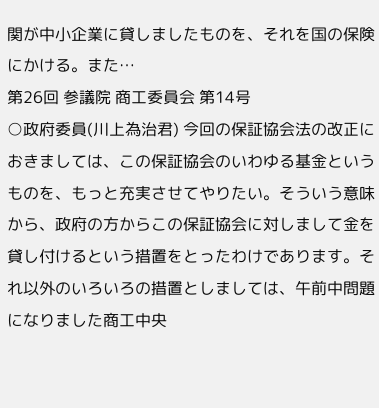関が中小企業に貸しましたものを、それを国の保険にかける。また…
第26回 参議院 商工委員会 第14号
○政府委員(川上為治君) 今回の保証協会法の改正におきましては、この保証協会のいわゆる基金というものを、もっと充実させてやりたい。そういう意味から、政府の方からこの保証協会に対しまして金を貸し付けるという措置をとったわけであります。それ以外のいろいろの措置としましては、午前中問題になりました商工中央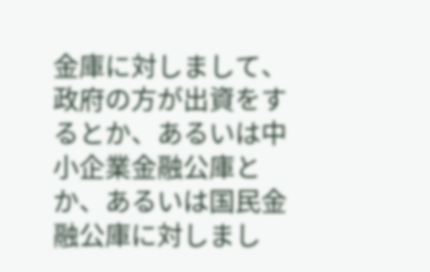金庫に対しまして、政府の方が出資をするとか、あるいは中小企業金融公庫とか、あるいは国民金融公庫に対しまし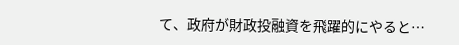て、政府が財政投融資を飛躍的にやると…